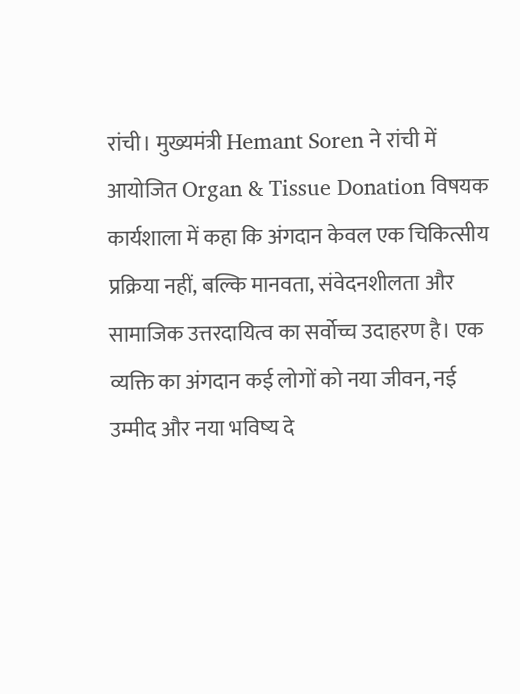रांची। मुख्यमंत्री Hemant Soren ने रांची में आयोजित Organ & Tissue Donation विषयक कार्यशाला में कहा कि अंगदान केवल एक चिकित्सीय प्रक्रिया नहीं, बल्कि मानवता, संवेदनशीलता और सामाजिक उत्तरदायित्व का सर्वोच्च उदाहरण है। एक व्यक्ति का अंगदान कई लोगों को नया जीवन, नई उम्मीद और नया भविष्य दे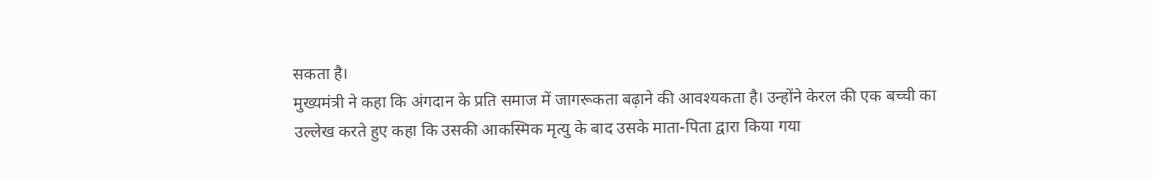सकता है।
मुख्यमंत्री ने कहा कि अंगदान के प्रति समाज में जागरूकता बढ़ाने की आवश्यकता है। उन्होंने केरल की एक बच्ची का उल्लेख करते हुए कहा कि उसकी आकस्मिक मृत्यु के बाद उसके माता-पिता द्वारा किया गया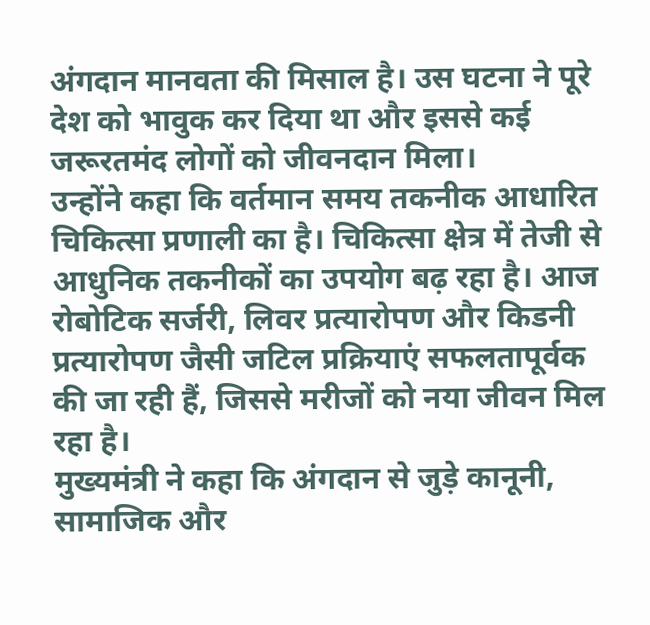अंगदान मानवता की मिसाल है। उस घटना ने पूरे देश को भावुक कर दिया था और इससे कई जरूरतमंद लोगों को जीवनदान मिला।
उन्होंने कहा कि वर्तमान समय तकनीक आधारित चिकित्सा प्रणाली का है। चिकित्सा क्षेत्र में तेजी से आधुनिक तकनीकों का उपयोग बढ़ रहा है। आज रोबोटिक सर्जरी, लिवर प्रत्यारोपण और किडनी प्रत्यारोपण जैसी जटिल प्रक्रियाएं सफलतापूर्वक की जा रही हैं, जिससे मरीजों को नया जीवन मिल रहा है।
मुख्यमंत्री ने कहा कि अंगदान से जुड़े कानूनी, सामाजिक और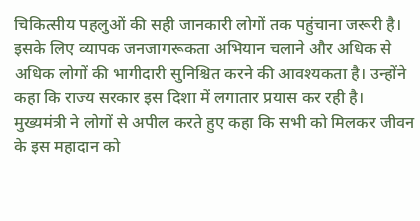चिकित्सीय पहलुओं की सही जानकारी लोगों तक पहुंचाना जरूरी है। इसके लिए व्यापक जनजागरूकता अभियान चलाने और अधिक से अधिक लोगों की भागीदारी सुनिश्चित करने की आवश्यकता है। उन्होंने कहा कि राज्य सरकार इस दिशा में लगातार प्रयास कर रही है।
मुख्यमंत्री ने लोगों से अपील करते हुए कहा कि सभी को मिलकर जीवन के इस महादान को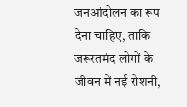जनआंदोलन का रूप देना चाहिए, ताकि जरूरतमंद लोगों के जीवन में नई रोशनी,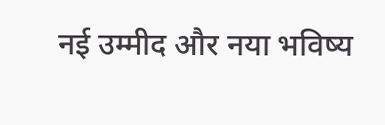नई उम्मीद और नया भविष्य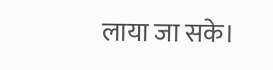लाया जा सके।